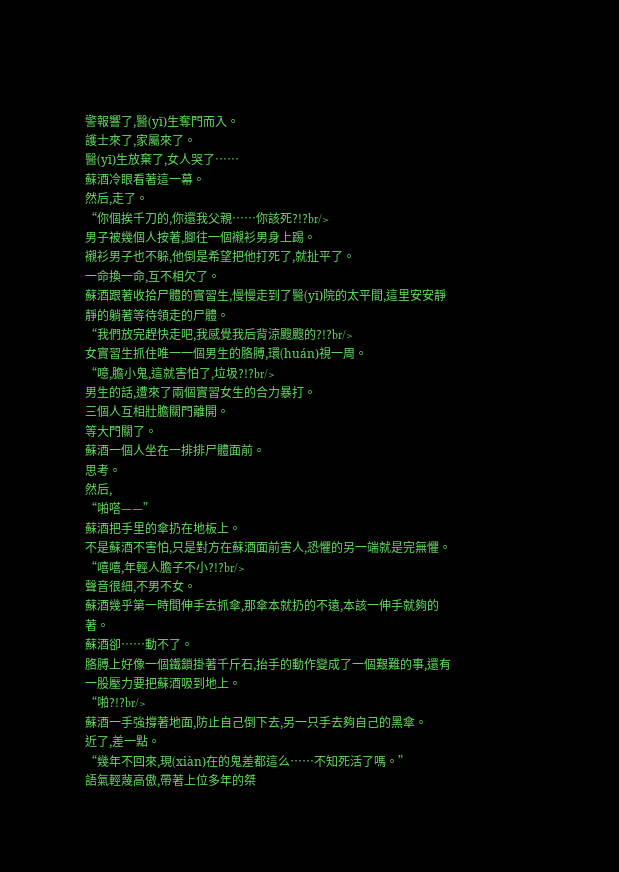警報響了,醫(yī)生奪門而入。
護士來了,家屬來了。
醫(yī)生放棄了,女人哭了……
蘇酒冷眼看著這一幕。
然后,走了。
“你個挨千刀的,你還我父親……你該死?!?br/>
男子被幾個人按著,腳往一個襯衫男身上踢。
襯衫男子也不躲,他倒是希望把他打死了,就扯平了。
一命換一命,互不相欠了。
蘇酒跟著收拾尸體的實習生,慢慢走到了醫(yī)院的太平間,這里安安靜靜的躺著等待領走的尸體。
“我們放完趕快走吧,我感覺我后背涼颼颼的?!?br/>
女實習生抓住唯一一個男生的胳膊,環(huán)視一周。
“噫,膽小鬼,這就害怕了,垃圾?!?br/>
男生的話,遭來了兩個實習女生的合力暴打。
三個人互相壯膽關門離開。
等大門關了。
蘇酒一個人坐在一排排尸體面前。
思考。
然后,
“啪嗒——”
蘇酒把手里的傘扔在地板上。
不是蘇酒不害怕,只是對方在蘇酒面前害人,恐懼的另一端就是完無懼。
“嘻嘻,年輕人膽子不小?!?br/>
聲音很細,不男不女。
蘇酒幾乎第一時間伸手去抓傘,那傘本就扔的不遠,本該一伸手就夠的著。
蘇酒卻……動不了。
胳膊上好像一個鐵鎖掛著千斤石,抬手的動作變成了一個艱難的事,還有一股壓力要把蘇酒吸到地上。
“啪?!?br/>
蘇酒一手強撐著地面,防止自己倒下去,另一只手去夠自己的黑傘。
近了,差一點。
“幾年不回來,現(xiàn)在的鬼差都這么……不知死活了嗎。”
語氣輕蔑高傲,帶著上位多年的桀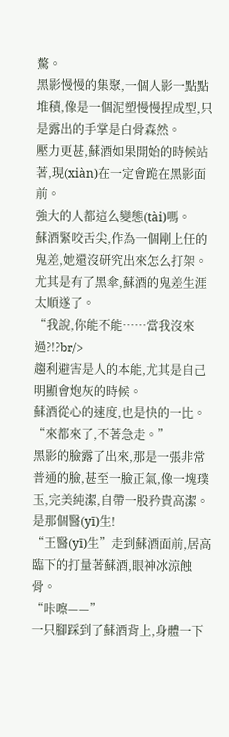驁。
黑影慢慢的集聚,一個人影一點點堆積,像是一個泥塑慢慢捏成型,只是露出的手掌是白骨森然。
壓力更甚,蘇酒如果開始的時候站著,現(xiàn)在一定會跪在黑影面前。
強大的人都這么變態(tài)嗎。
蘇酒緊咬舌尖,作為一個剛上任的鬼差,她還沒研究出來怎么打架。
尤其是有了黑傘,蘇酒的鬼差生涯太順遂了。
“我說,你能不能……當我沒來過?!?br/>
趨利避害是人的本能,尤其是自己明顯會炮灰的時候。
蘇酒從心的速度,也是快的一比。
“來都來了,不著急走。”
黑影的臉露了出來,那是一張非常普通的臉,甚至一臉正氣,像一塊璞玉,完美純潔,自帶一股矜貴高潔。
是那個醫(yī)生!
“王醫(yī)生”走到蘇酒面前,居高臨下的打量著蘇酒,眼神冰涼蝕骨。
“咔嚓——”
一只腳踩到了蘇酒背上,身體一下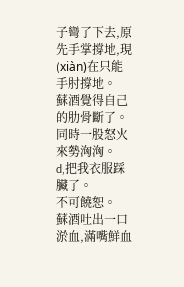子彎了下去,原先手掌撐地,現(xiàn)在只能手肘撐地。
蘇酒覺得自己的肋骨斷了。
同時一股怒火來勢洶洶。
d,把我衣服踩臟了。
不可饒恕。
蘇酒吐出一口淤血,滿嘴鮮血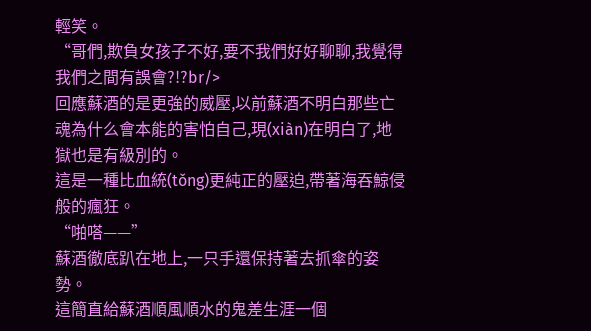輕笑。
“哥們,欺負女孩子不好,要不我們好好聊聊,我覺得我們之間有誤會?!?br/>
回應蘇酒的是更強的威壓,以前蘇酒不明白那些亡魂為什么會本能的害怕自己,現(xiàn)在明白了,地獄也是有級別的。
這是一種比血統(tǒng)更純正的壓迫,帶著海吞鯨侵般的瘋狂。
“啪嗒——”
蘇酒徹底趴在地上,一只手還保持著去抓傘的姿勢。
這簡直給蘇酒順風順水的鬼差生涯一個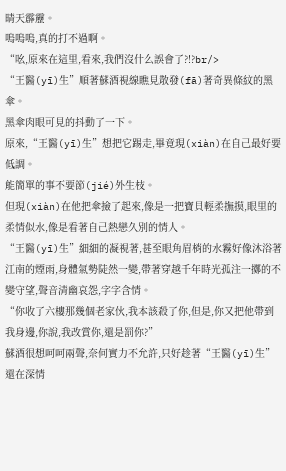晴天霹靂。
嗚嗚嗚,真的打不過啊。
“吆,原來在這里,看來,我們沒什么誤會了?!?br/>
“王醫(yī)生”順著蘇酒視線瞧見散發(fā)著奇異條紋的黑傘。
黑傘肉眼可見的抖動了一下。
原來,“王醫(yī)生”想把它踢走,畢竟現(xiàn)在自己最好要低調。
能簡單的事不要節(jié)外生枝。
但現(xiàn)在他把傘撿了起來,像是一把寶貝輕柔撫摸,眼里的柔情似水,像是看著自己熱戀久別的情人。
“王醫(yī)生”細細的凝視著,甚至眼角眉梢的水霧好像沐浴著江南的煙雨,身體氣勢陡然一變,帶著穿越千年時光孤注一擲的不變守望,聲音清幽哀怨,字字含情。
“你收了六樓那幾個老家伙,我本該殺了你,但是,你又把他帶到我身邊,你說,我改賞你,還是罰你?”
蘇酒很想呵呵兩聲,奈何實力不允許,只好趁著“王醫(yī)生”還在深情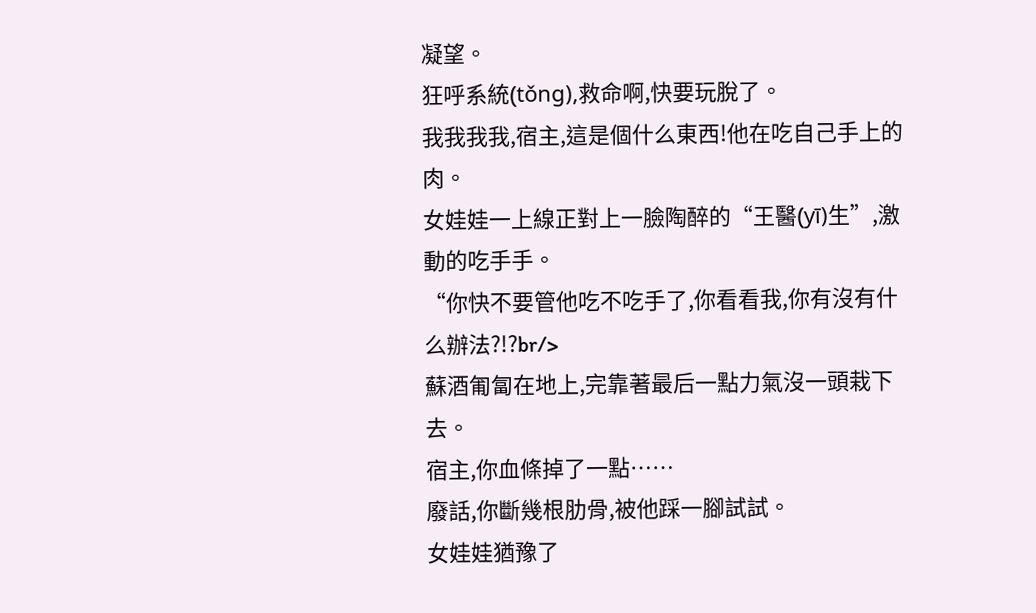凝望。
狂呼系統(tǒng),救命啊,快要玩脫了。
我我我我,宿主,這是個什么東西!他在吃自己手上的肉。
女娃娃一上線正對上一臉陶醉的“王醫(yī)生”,激動的吃手手。
“你快不要管他吃不吃手了,你看看我,你有沒有什么辦法?!?br/>
蘇酒匍匐在地上,完靠著最后一點力氣沒一頭栽下去。
宿主,你血條掉了一點……
廢話,你斷幾根肋骨,被他踩一腳試試。
女娃娃猶豫了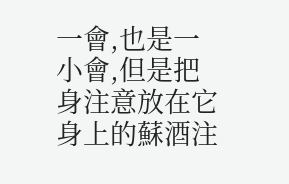一會,也是一小會,但是把身注意放在它身上的蘇酒注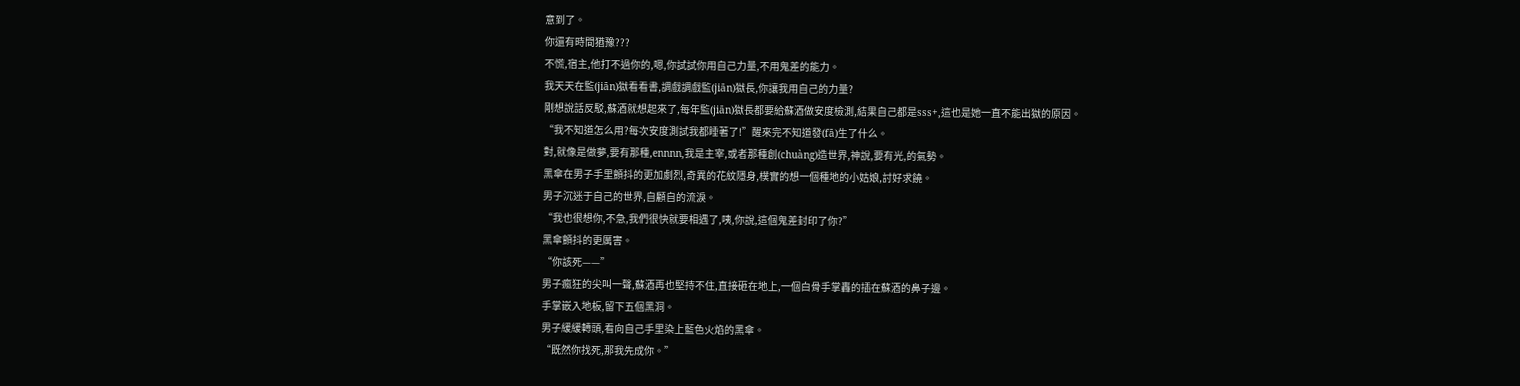意到了。
你還有時間猶豫???
不慌,宿主,他打不過你的,嗯,你試試你用自己力量,不用鬼差的能力。
我天天在監(jiān)獄看看書,調戲調戲監(jiān)獄長,你讓我用自己的力量?
剛想說話反駁,蘇酒就想起來了,每年監(jiān)獄長都要給蘇酒做安度檢測,結果自己都是sss+,這也是她一直不能出獄的原因。
“我不知道怎么用?每次安度測試我都睡著了!”醒來完不知道發(fā)生了什么。
對,就像是做夢,要有那種,ennnn,我是主宰,或者那種創(chuàng)造世界,神說,要有光,的氣勢。
黑傘在男子手里顫抖的更加劇烈,奇異的花紋隱身,樸實的想一個種地的小姑娘,討好求饒。
男子沉迷于自己的世界,自顧自的流淚。
“我也很想你,不急,我們很快就要相遇了,咦,你說,這個鬼差封印了你?”
黑傘顫抖的更厲害。
“你該死——”
男子瘋狂的尖叫一聲,蘇酒再也堅持不住,直接砸在地上,一個白骨手掌轟的插在蘇酒的鼻子邊。
手掌嵌入地板,留下五個黑洞。
男子緩緩轉頭,看向自己手里染上藍色火焰的黑傘。
“既然你找死,那我先成你。”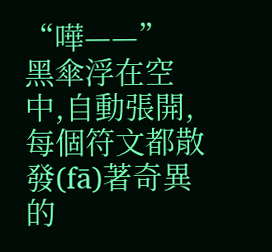“嘩——”
黑傘浮在空中,自動張開,每個符文都散發(fā)著奇異的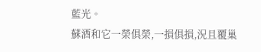藍光。
蘇酒和它一榮俱榮,一損俱損,況且覆巢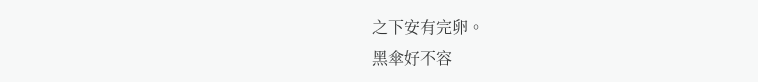之下安有完卵。
黑傘好不容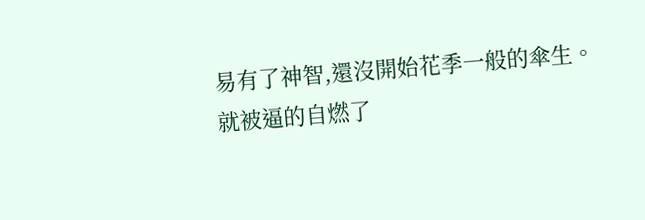易有了神智,還沒開始花季一般的傘生。
就被逼的自燃了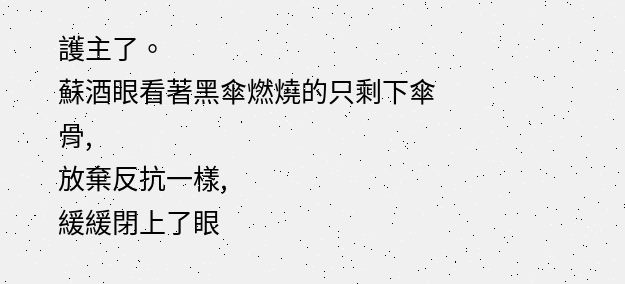護主了。
蘇酒眼看著黑傘燃燒的只剩下傘骨,
放棄反抗一樣,
緩緩閉上了眼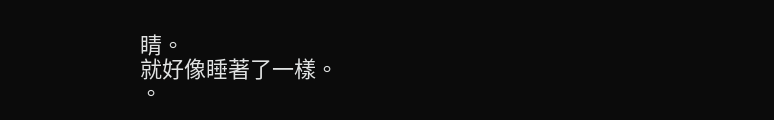睛。
就好像睡著了一樣。
。